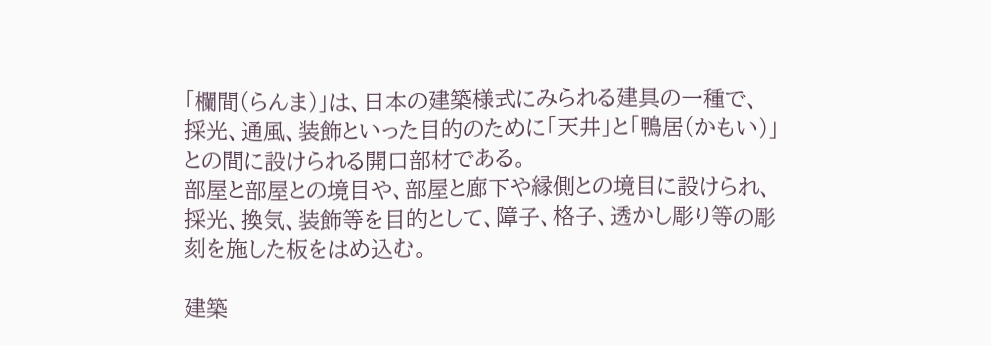「欄間(らんま)」は、日本の建築様式にみられる建具の一種で、採光、通風、装飾といった目的のために「天井」と「鴨居(かもい)」との間に設けられる開口部材である。
部屋と部屋との境目や、部屋と廊下や縁側との境目に設けられ、採光、換気、装飾等を目的として、障子、格子、透かし彫り等の彫刻を施した板をはめ込む。

建築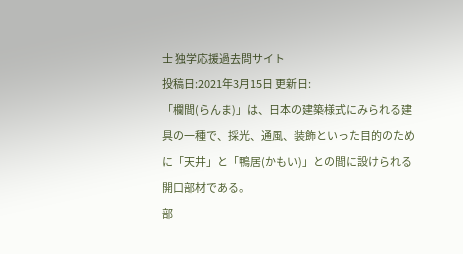士 独学応援過去問サイト
投稿日:2021年3月15日 更新日:
「欄間(らんま)」は、日本の建築様式にみられる建具の一種で、採光、通風、装飾といった目的のために「天井」と「鴨居(かもい)」との間に設けられる開口部材である。
部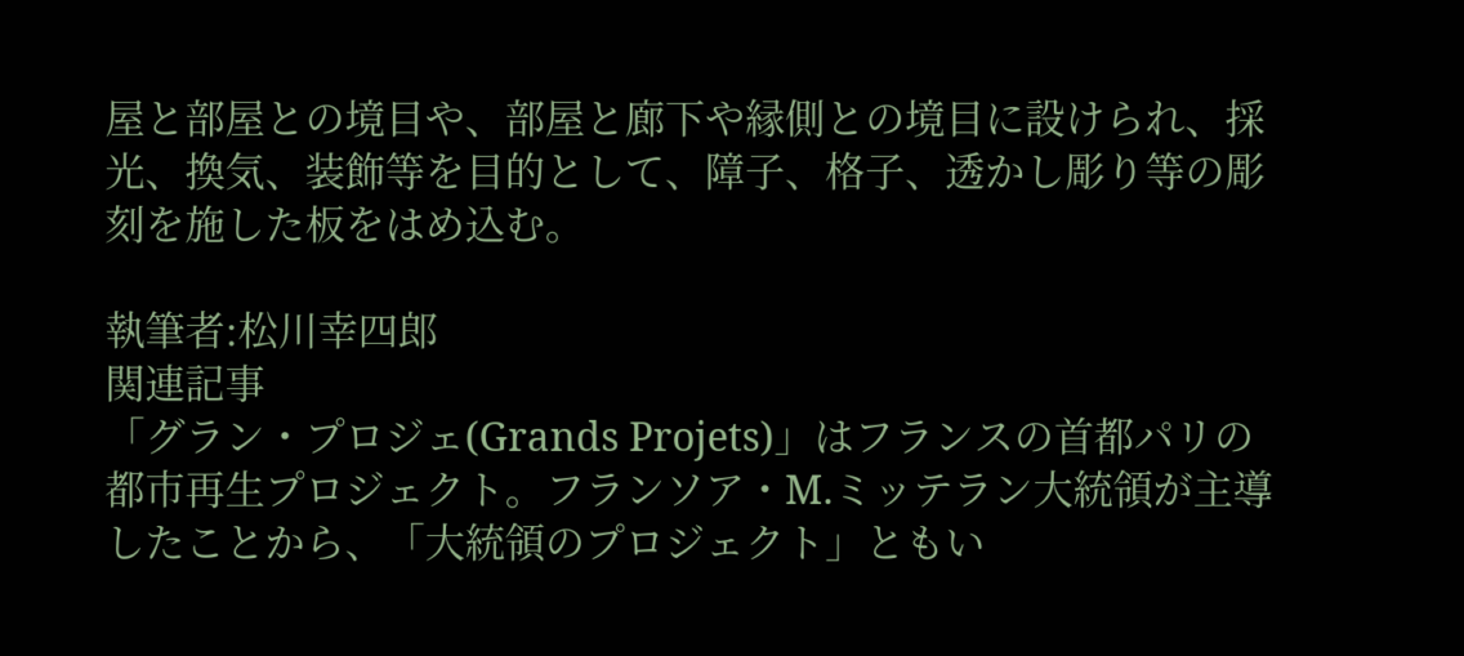屋と部屋との境目や、部屋と廊下や縁側との境目に設けられ、採光、換気、装飾等を目的として、障子、格子、透かし彫り等の彫刻を施した板をはめ込む。

執筆者:松川幸四郎
関連記事
「グラン・プロジェ(Grands Projets)」はフランスの首都パリの都市再生プロジェクト。フランソア・M.ミッテラン大統領が主導したことから、「大統領のプロジェクト」ともい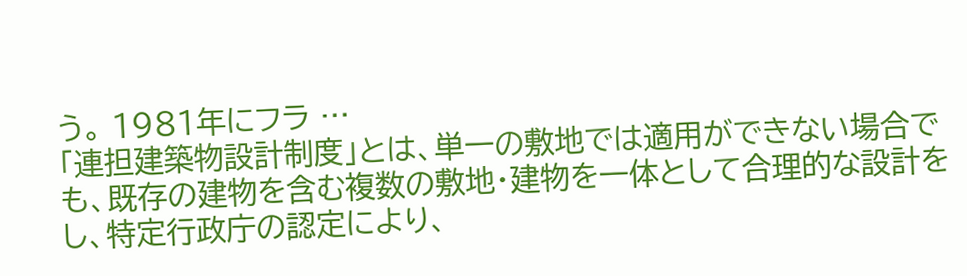う。 1981年にフラ …
「連担建築物設計制度」とは、単一の敷地では適用ができない場合でも、既存の建物を含む複数の敷地・建物を一体として合理的な設計をし、特定行政庁の認定により、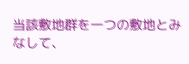当該敷地群を一つの敷地とみなして、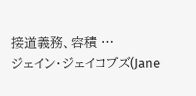接道義務、容積 …
ジェイン・ジェイコブズ(Jane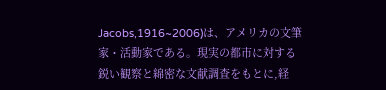Jacobs,1916~2006)は、アメリカの文筆家・活動家である。現実の都市に対する鋭い観察と綿密な文献調査をもとに,経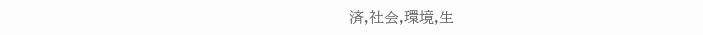済,社会,環境,生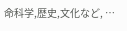命科学,歴史,文化など, …